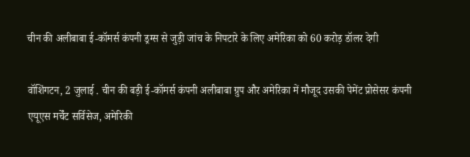चीन की अलीबाबा ई-कॉमर्स कंपनी ड्रग्स से जुड़ी जांच के निपटारे के लिए अमेरिका को 60 करोड़ डॉलर देगी

वॉशिंगटन, 2 जुलाई . चीन की बड़ी ई-कॉमर्स कंपनी अलीबाबा ग्रुप और अमेरिका में मौजूद उसकी पेमेंट प्रोसेसर कंपनी एयूएस मर्चेंट सर्विसेज, अमेरिकी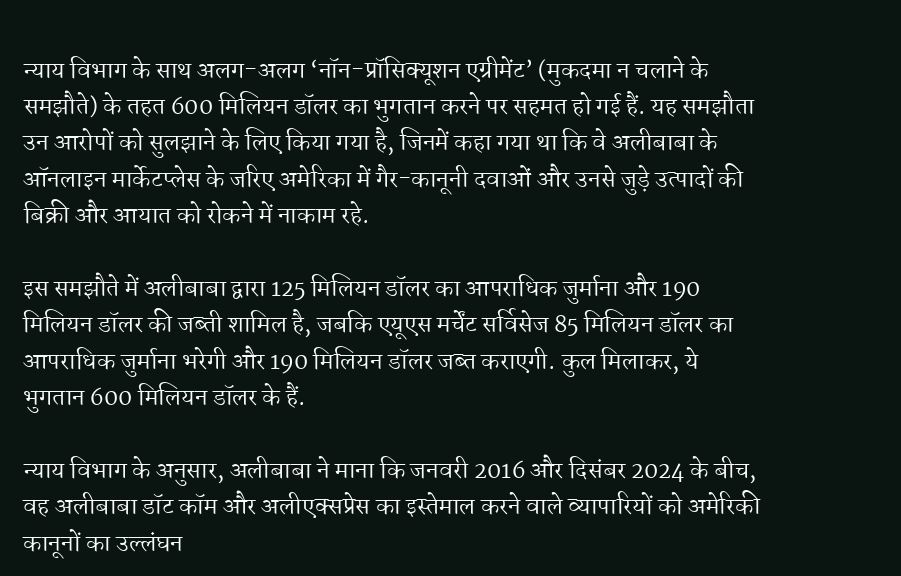न्याय विभाग के साथ अलग-अलग ‘नॉन-प्रॉसिक्यूशन एग्रीमेंट’ (मुकदमा न चलाने के समझौते) के तहत 600 मिलियन डॉलर का भुगतान करने पर सहमत हो गई हैं. यह समझौता उन आरोपों को सुलझाने के लिए किया गया है, जिनमें कहा गया था कि वे अलीबाबा के ऑनलाइन मार्केटप्लेस के जरिए अमेरिका में गैर-कानूनी दवाओं और उनसे जुड़े उत्पादों की बिक्री और आयात को रोकने में नाकाम रहे.

इस समझौते में अलीबाबा द्वारा 125 मिलियन डॉलर का आपराधिक जुर्माना और 190 मिलियन डॉलर की जब्ती शामिल है, जबकि एयूएस मर्चेंट सर्विसेज 85 मिलियन डॉलर का आपराधिक जुर्माना भरेगी और 190 मिलियन डॉलर जब्त कराएगी. कुल मिलाकर, ये भुगतान 600 मिलियन डॉलर के हैं.

न्याय विभाग के अनुसार, अलीबाबा ने माना कि जनवरी 2016 और दिसंबर 2024 के बीच, वह अलीबाबा डॉट कॉम और अलीएक्सप्रेस का इस्तेमाल करने वाले व्यापारियों को अमेरिकी कानूनों का उल्लंघन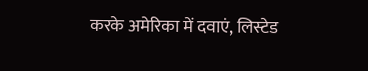करके अमेरिका में दवाएं, लिस्टेड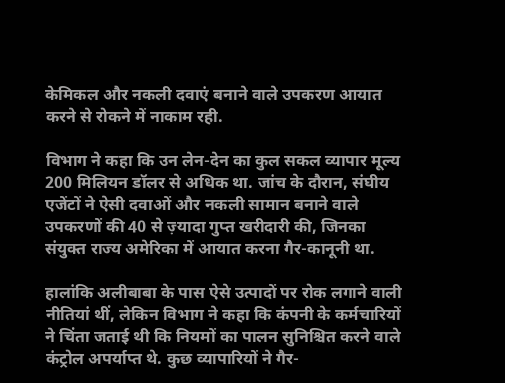केमिकल और नकली दवाएं बनाने वाले उपकरण आयात करने से रोकने में नाकाम रही.

विभाग ने कहा कि उन लेन-देन का कुल सकल व्यापार मूल्य 200 मिलियन डॉलर से अधिक था. जांच के दौरान, संघीय एजेंटों ने ऐसी दवाओं और नकली सामान बनाने वाले उपकरणों की 40 से ज़्यादा गुप्त खरीदारी की, जिनका संयुक्त राज्य अमेरिका में आयात करना गैर-कानूनी था.

हालांकि अलीबाबा के पास ऐसे उत्पादों पर रोक लगाने वाली नीतियां थीं, लेकिन विभाग ने कहा कि कंपनी के कर्मचारियों ने चिंता जताई थी कि नियमों का पालन सुनिश्चित करने वाले कंट्रोल अपर्याप्त थे. कुछ व्यापारियों ने गैर-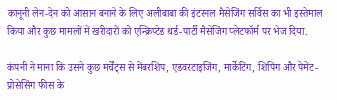कानूनी लेन-देन को आसान बनाने के लिए अलीबाबा की इंटरनल मैसेजिंग सर्विस का भी इस्तेमाल किया और कुछ मामलों में खरीदारों को एन्क्रिप्टेड थर्ड-पार्टी मैसेजिंग प्लेटफॉर्म पर भेज दिया.

कंपनी ने माना कि उसने कुछ मर्चेंट्स से मेंबरशिप, एडवरटाइजिंग, मार्केटिंग, शिपिंग और पेमेंट-प्रोसेसिंग फीस के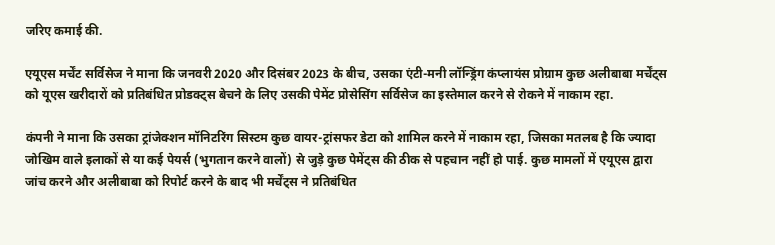जरिए कमाई की.

एयूएस मर्चेंट सर्विसेज ने माना कि जनवरी 2020 और दिसंबर 2023 के बीच, उसका एंटी-मनी लॉन्ड्रिंग कंप्लायंस प्रोग्राम कुछ अलीबाबा मर्चेंट्स को यूएस खरीदारों को प्रतिबंधित प्रोडक्ट्स बेचने के लिए उसकी पेमेंट प्रोसेसिंग सर्विसेज का इस्तेमाल करने से रोकने में नाकाम रहा.

कंपनी ने माना कि उसका ट्रांजेक्शन मॉनिटरिंग सिस्टम कुछ वायर-ट्रांसफर डेटा को शामिल करने में नाकाम रहा, जिसका मतलब है कि ज्यादा जोखिम वाले इलाकों से या कई पेयर्स (भुगतान करने वालों) से जुड़े कुछ पेमेंट्स की ठीक से पहचान नहीं हो पाई. कुछ मामलों में एयूएस द्वारा जांच करने और अलीबाबा को रिपोर्ट करने के बाद भी मर्चेंट्स ने प्रतिबंधित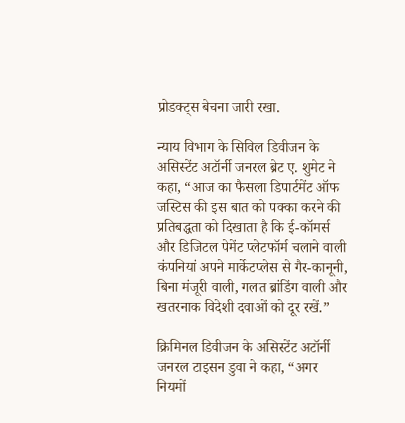प्रोडक्ट्स बेचना जारी रखा.

न्याय विभाग के सिविल डिवीजन के असिस्टेंट अटॉर्नी जनरल ब्रेट ए. शुमेट ने कहा, “आज का फैसला डिपार्टमेंट ऑफ जस्टिस की इस बात को पक्का करने की प्रतिबद्धता को दिखाता है कि ई-कॉमर्स और डिजिटल पेमेंट प्लेटफॉर्म चलाने वाली कंपनियां अपने मार्केटप्लेस से गैर-कानूनी, बिना मंजूरी वाली, गलत ब्रांडिंग वाली और खतरनाक विदेशी दवाओं को दूर रखें.”

क्रिमिनल डिवीजन के असिस्टेंट अटॉर्नी जनरल टाइसन डुवा ने कहा, “अगर नियमों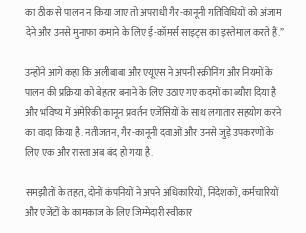का ठीक से पालन न किया जाए तो अपराधी गैर-कानूनी गतिविधियों को अंजाम देने और उनसे मुनाफा कमाने के लिए ई-कॉमर्स साइट्स का इस्तेमाल करते हैं.”

उन्होंने आगे कहा कि अलीबाबा और एयूएस ने अपनी स्क्रीनिंग और नियमों के पालन की प्रक्रिया को बेहतर बनाने के लिए उठाए गए कदमों का ब्यौरा दिया है और भविष्य में अमेरिकी कानून प्रवर्तन एजेंसियों के साथ लगातार सहयोग करने का वादा किया है. नतीजतन, गैर-कानूनी दवाओं और उनसे जुड़े उपकरणों के लिए एक और रास्ता अब बंद हो गया है.

समझौतों के तहत, दोनों कंपनियों ने अपने अधिकारियों, निदेशकों, कर्मचारियों और एजेंटों के कामकाज के लिए जिम्मेदारी स्वीकार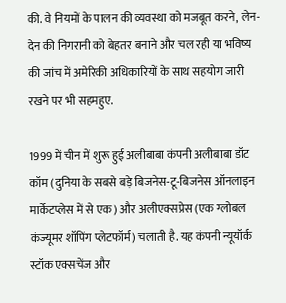की. वे नियमों के पालन की व्यवस्था को मजबूत करने, लेन-देन की निगरानी को बेहतर बनाने और चल रही या भविष्य की जांच में अमेरिकी अधिकारियों के साथ सहयोग जारी रखने पर भी सहमहुए.

1999 में चीन में शुरू हुई अलीबाबा कंपनी अलीबाबा डॉट कॉम (दुनिया के सबसे बड़े बिजनेस-टू-बिजनेस ऑनलाइन मार्केटप्लेस में से एक) और अलीएक्सप्रेस (एक ग्लोबल कंज्यूमर शॉपिंग प्लेटफॉर्म) चलाती है. यह कंपनी न्यूयॉर्क स्टॉक एक्सचेंज और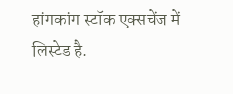हांगकांग स्टॉक एक्सचेंज में लिस्टेड है.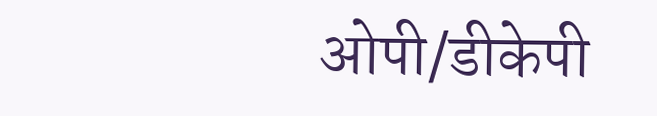ओपी/डीकेपी